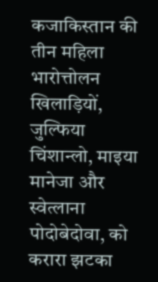कजाकिस्तान की तीन महिला भारोत्तोलन खिलाड़ियों, जुल्फिया चिंशान्लो, माइया मानेजा और स्वेत्लाना पोदोबेदोवा, को करारा झटका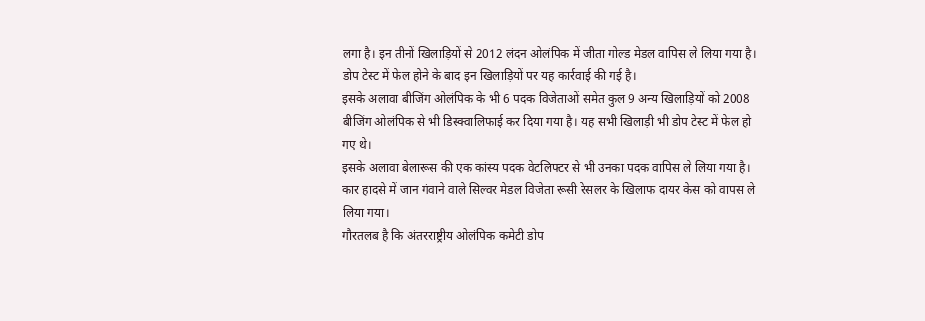लगा है। इन तीनों खिलाड़ियों से 2012 लंदन ओलंपिक में जीता गोल्ड मेडल वापिस ले लिया गया है। डोप टेस्ट में फेल होने के बाद इन खिलाड़ियों पर यह कार्रवाई की गई है।
इसके अलावा बीजिंग ओलंपिक के भी 6 पदक विजेताओं समेत कुल 9 अन्य खिलाड़ियों को 2008 बीजिंग ओलंपिक से भी डिस्क्वालिफाई कर दिया गया है। यह सभी खिलाड़ी भी डोप टेस्ट में फेल हो गए थे।
इसके अलावा बेलारूस की एक कांस्य पदक वेटलिफ्टर से भी उनका पदक वापिस ले लिया गया है। कार हादसे में जान गंवाने वाले सिल्वर मेडल विजेता रूसी रेसलर के खिलाफ दायर केस को वापस ले लिया गया।
गौरतलब है कि अंतरराष्ट्रीय ओलंपिक कमेटी डोप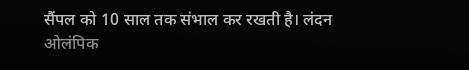सैंपल को 10 साल तक संभाल कर रखती है। लंदन ओलंपिक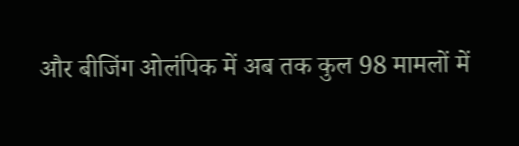और बीजिंग ओलंपिक में अब तक कुल 98 मामलों में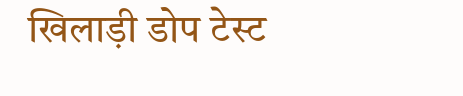खिलाड़ी डोप टेस्ट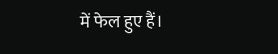में फेल हुए हैं।